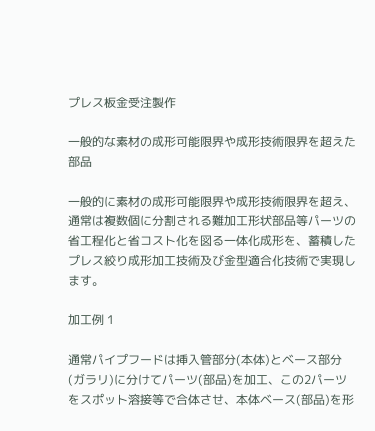プレス板金受注製作

一般的な素材の成形可能限界や成形技術限界を超えた部品

一般的に素材の成形可能限界や成形技術限界を超え、通常は複数個に分割される難加工形状部品等パーツの省工程化と省コスト化を図る一体化成形を、蓄積したプレス絞り成形加工技術及び金型適合化技術で実現します。

加工例 1

通常パイプフードは挿入管部分(本体)とベース部分(ガラリ)に分けてパーツ(部品)を加工、この2パーツをスポット溶接等で合体させ、本体ベース(部品)を形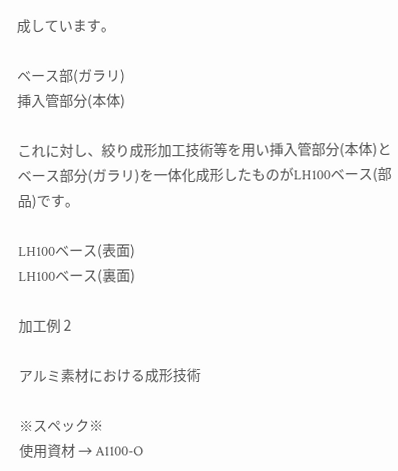成しています。

ベース部(ガラリ)
挿入管部分(本体)

これに対し、絞り成形加工技術等を用い挿入管部分(本体)とベース部分(ガラリ)を一体化成形したものがLH100ベース(部品)です。

LH100ベース(表面)
LH100ベース(裏面)

加工例 2

アルミ素材における成形技術

※スペック※
使用資材 → A1100-O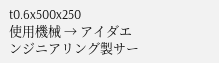t0.6x500x250
使用機械 → アイダエンジニアリング製サー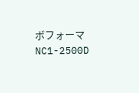ボフォーマNC1-2500D